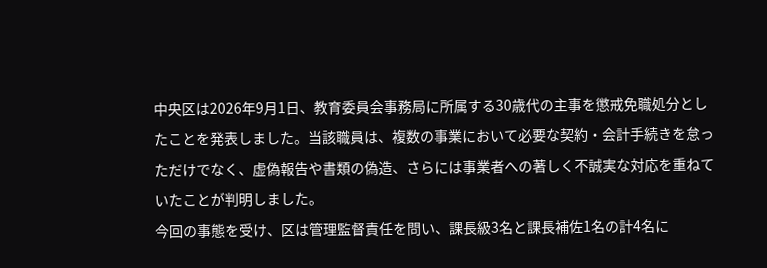中央区は2026年9月1日、教育委員会事務局に所属する30歳代の主事を懲戒免職処分としたことを発表しました。当該職員は、複数の事業において必要な契約・会計手続きを怠っただけでなく、虚偽報告や書類の偽造、さらには事業者への著しく不誠実な対応を重ねていたことが判明しました。
今回の事態を受け、区は管理監督責任を問い、課長級3名と課長補佐1名の計4名に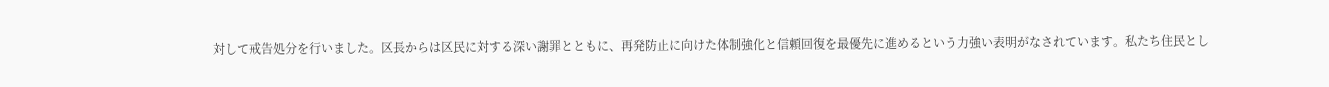対して戒告処分を行いました。区長からは区民に対する深い謝罪とともに、再発防止に向けた体制強化と信頼回復を最優先に進めるという力強い表明がなされています。私たち住民とし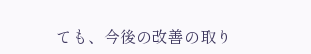ても、今後の改善の取り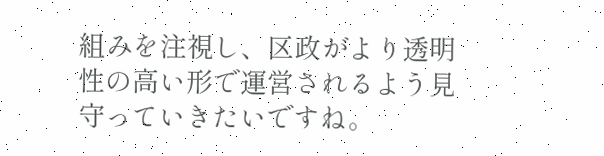組みを注視し、区政がより透明性の高い形で運営されるよう見守っていきたいですね。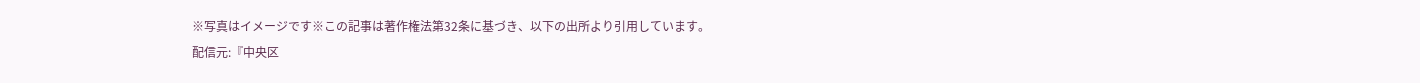※写真はイメージです※この記事は著作権法第32条に基づき、以下の出所より引用しています。
配信元:『中央区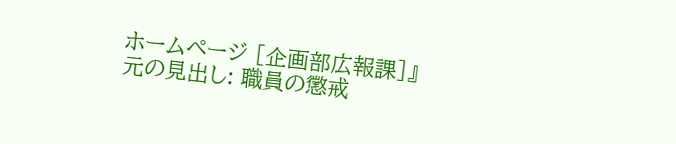ホームページ [企画部広報課]』
元の見出し: 職員の懲戒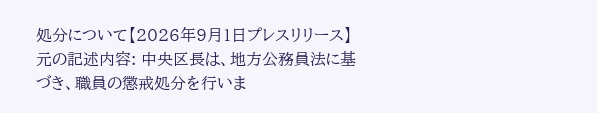処分について【2026年9月1日プレスリリース】
元の記述内容: 中央区長は、地方公務員法に基づき、職員の懲戒処分を行いま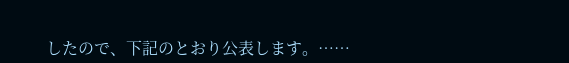したので、下記のとおり公表します。……